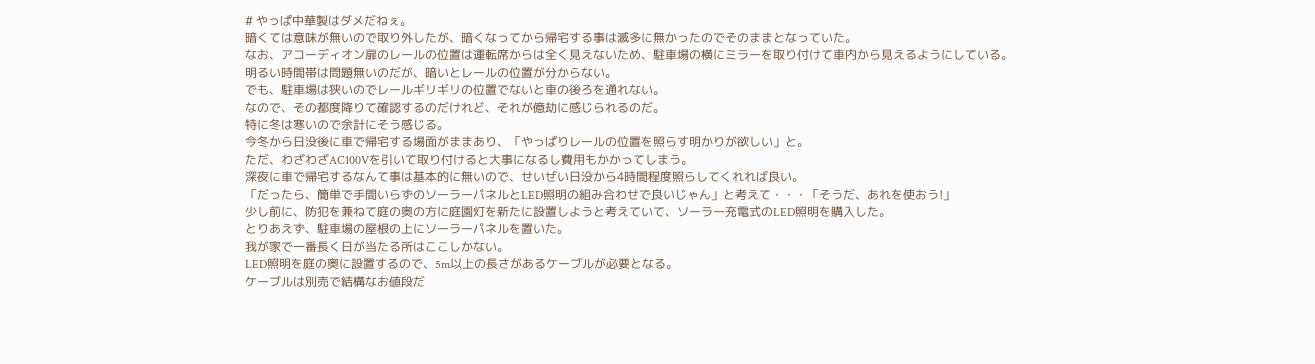# やっぱ中華製はダメだねぇ。
暗くては意味が無いので取り外したが、暗くなってから帰宅する事は滅多に無かったのでそのままとなっていた。
なお、アコーディオン扉のレールの位置は運転席からは全く見えないため、駐車場の横にミラーを取り付けて車内から見えるようにしている。
明るい時間帯は問題無いのだが、暗いとレールの位置が分からない。
でも、駐車場は狭いのでレールギリギリの位置でないと車の後ろを通れない。
なので、その都度降りて確認するのだけれど、それが億劫に感じられるのだ。
特に冬は寒いので余計にそう感じる。
今冬から日没後に車で帰宅する場面がままあり、「やっぱりレールの位置を照らす明かりが欲しい」と。
ただ、わざわざAC100Vを引いて取り付けると大事になるし費用もかかってしまう。
深夜に車で帰宅するなんて事は基本的に無いので、せいぜい日没から4時間程度照らしてくれれば良い。
「だったら、簡単で手間いらずのソーラーパネルとLED照明の組み合わせで良いじゃん」と考えて・・・「そうだ、あれを使おう!」
少し前に、防犯を兼ねて庭の奥の方に庭園灯を新たに設置しようと考えていて、ソーラー充電式のLED照明を購入した。
とりあえず、駐車場の屋根の上にソーラーパネルを置いた。
我が家で一番長く日が当たる所はここしかない。
LED照明を庭の奥に設置するので、5m以上の長さがあるケーブルが必要となる。
ケーブルは別売で結構なお値段だ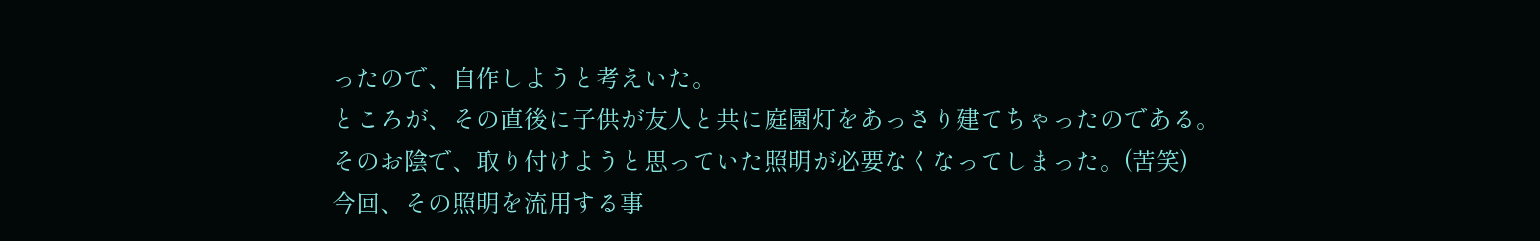ったので、自作しようと考えいた。
ところが、その直後に子供が友人と共に庭園灯をあっさり建てちゃったのである。
そのお陰で、取り付けようと思っていた照明が必要なくなってしまった。(苦笑)
今回、その照明を流用する事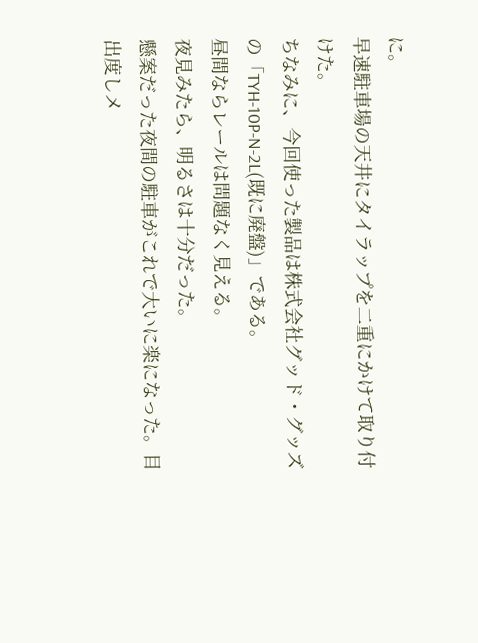に。
早速駐車場の天井にタイラップを二重にかけて取り付けた。
ちなみに、今回使った製品は株式会社グッド・グッズの「TYH-10P-N-2L(既に廃盤)」である。
昼間ならレールは問題なく見える。
夜見みたら、明るさは十分だった。
懸案だった夜間の駐車がこれで大いに楽になった。目出度しメ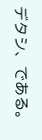デタシ、である。